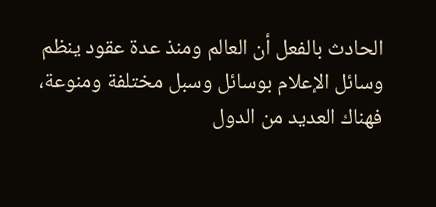الحادث بالفعل أن العالم ومنذ عدة عقود ينظم وسائل الإعلام بوسائل وسبل مختلفة ومنوعة، فهناك العديد من الدول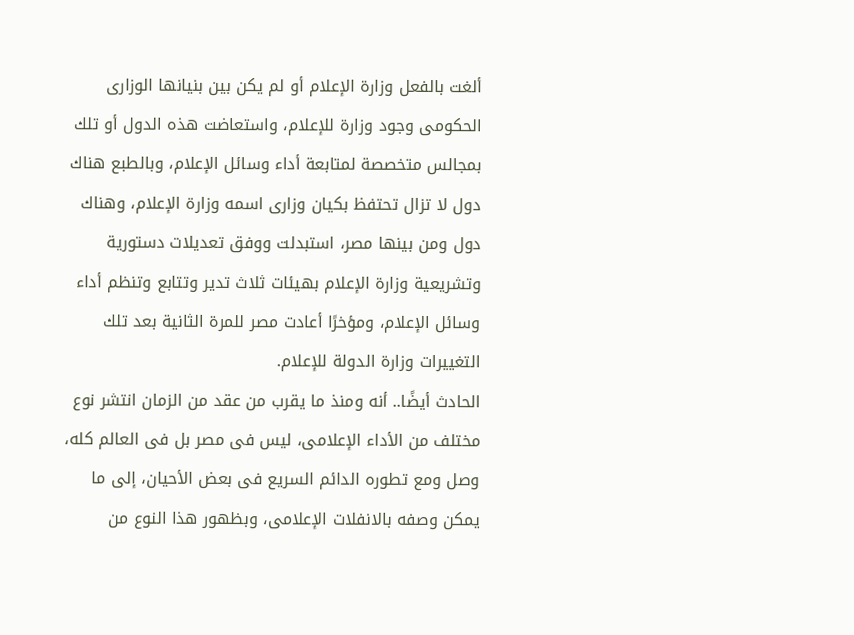ألغت بالفعل وزارة الإعلام أو لم يكن بين بنيانها الوزارى الحكومى وجود وزارة للإعلام، واستعاضت هذه الدول أو تلك بمجالس متخصصة لمتابعة أداء وسائل الإعلام، وبالطبع هناك دول لا تزال تحتفظ بكيان وزارى اسمه وزارة الإعلام، وهناك دول ومن بينها مصر، استبدلت ووفق تعديلات دستورية وتشريعية وزارة الإعلام بهيئات ثلاث تدير وتتابع وتنظم أداء وسائل الإعلام، ومؤخرًا أعادت مصر للمرة الثانية بعد تلك التغييرات وزارة الدولة للإعلام.
الحادث أيضًا.. أنه ومنذ ما يقرب من عقد من الزمان انتشر نوع مختلف من الأداء الإعلامى، ليس فى مصر بل فى العالم كله، وصل ومع تطوره الدائم السريع فى بعض الأحيان، إلى ما يمكن وصفه بالانفلات الإعلامى، وبظهور هذا النوع من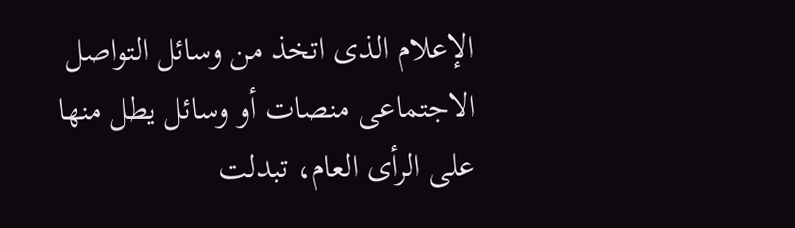الإعلام الذى اتخذ من وسائل التواصل الاجتماعى منصات أو وسائل يطل منها على الرأى العام، تبدلت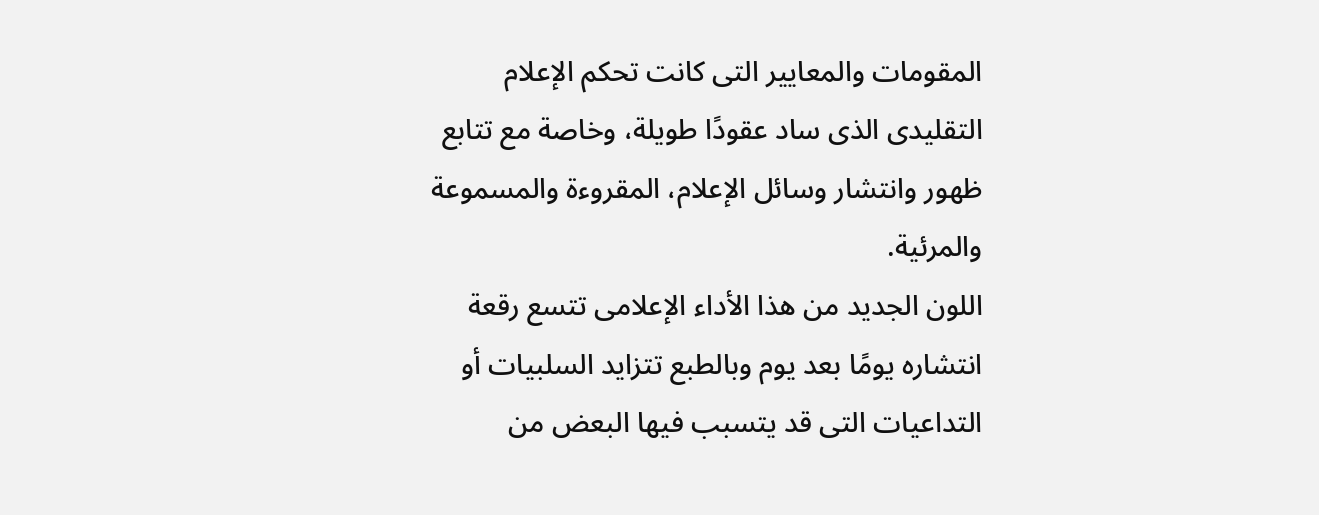المقومات والمعايير التى كانت تحكم الإعلام التقليدى الذى ساد عقودًا طويلة، وخاصة مع تتابع ظهور وانتشار وسائل الإعلام، المقروءة والمسموعة والمرئية.
اللون الجديد من هذا الأداء الإعلامى تتسع رقعة انتشاره يومًا بعد يوم وبالطبع تتزايد السلبيات أو التداعيات التى قد يتسبب فيها البعض من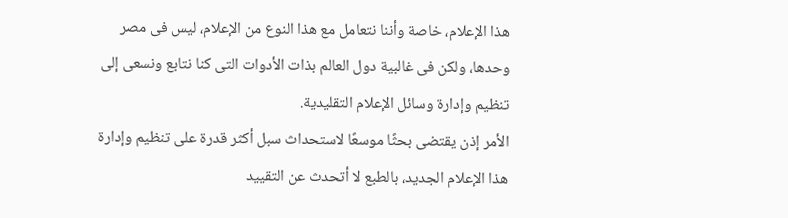هذا الإعلام، خاصة وأننا نتعامل مع هذا النوع من الإعلام، ليس فى مصر وحدها، ولكن فى غالبية دول العالم بذات الأدوات التى كنا نتابع ونسعى إلى تنظيم وإدارة وسائل الإعلام التقليدية.
الأمر إذن يقتضى بحثًا موسعًا لاستحداث سبل أكثر قدرة على تنظيم وإدارة هذا الإعلام الجديد، بالطبع لا أتحدث عن التقييد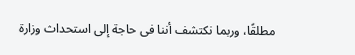مطلقًا، وربما نكتشف أننا فى حاجة إلى استحداث وزارة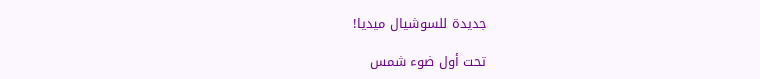جديدة للسوشيال ميديا!

تحت أول ضوء شمس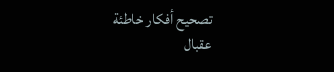تصحيح أفكار خاطئة
عقبال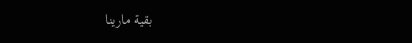بقية مارينا